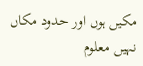مکیں ہوں اور حدود مکاں نہیں معلوم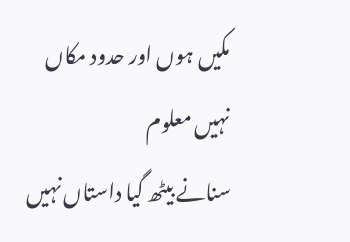مکیں ہوں اور حدود مکاں نہیں معلوم
سنانے بیٹھ گیا داستاں نہیں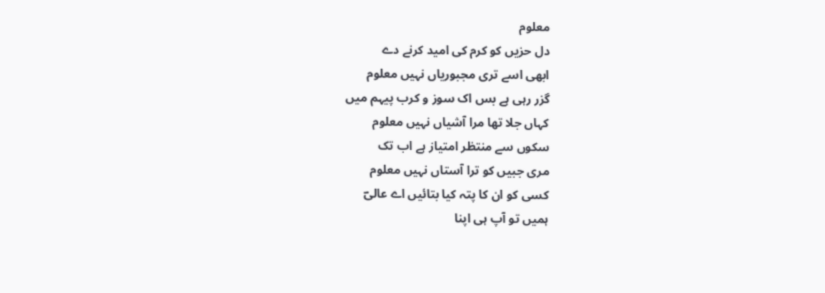معلوم
دل حزیں کو کرم کی امید کرنے دے
ابھی اسے تری مجبوریاں نہیں معلوم
گزر رہی ہے بس اک سوز و کرب پیہم میں
کہاں جلا تھا مرا آشیاں نہیں معلوم
سکوں سے منتظر امتیاز ہے اب تک
مری جبیں کو ترا آستاں نہیں معلوم
کسی کو ان کا پتہ کیا بتائیں اے عالیؔ
ہمیں تو آپ ہی اپنا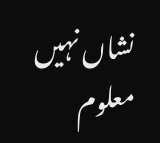نشاں نہیں معلوم